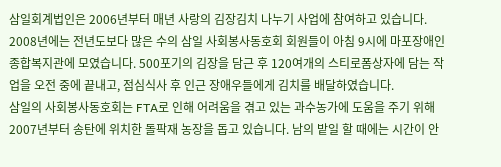삼일회계법인은 2006년부터 매년 사랑의 김장김치 나누기 사업에 참여하고 있습니다. 2008년에는 전년도보다 많은 수의 삼일 사회봉사동호회 회원들이 아침 9시에 마포장애인종합복지관에 모였습니다. 500포기의 김장을 담근 후 120여개의 스티로폼상자에 담는 작업을 오전 중에 끝내고, 점심식사 후 인근 장애우들에게 김치를 배달하였습니다.
삼일의 사회봉사동호회는 FTA로 인해 어려움을 겪고 있는 과수농가에 도움을 주기 위해 2007년부터 송탄에 위치한 돌팍재 농장을 돕고 있습니다. 남의 밭일 할 때에는 시간이 안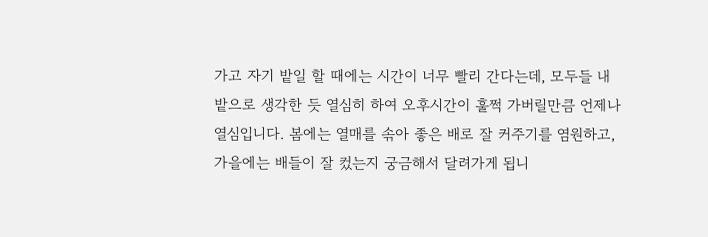가고 자기 밭일 할 때에는 시간이 너무 빨리 간다는데, 모두들 내 밭으로 생각한 듯 열심히 하여 오후시간이 훌쩍 가버릴만큼 언제나 열심입니다. 봄에는 열매를 솎아 좋은 배로 잘 커주기를 염원하고, 가을에는 배들이 잘 컸는지 궁금해서 달려가게 됩니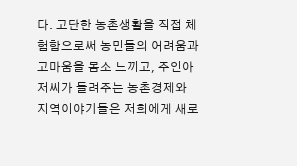다. 고단한 농촌생활을 직접 체험함으로써 농민들의 어려움과 고마움을 몸소 느끼고, 주인아저씨가 들려주는 농촌경제와 지역이야기들은 저희에게 새로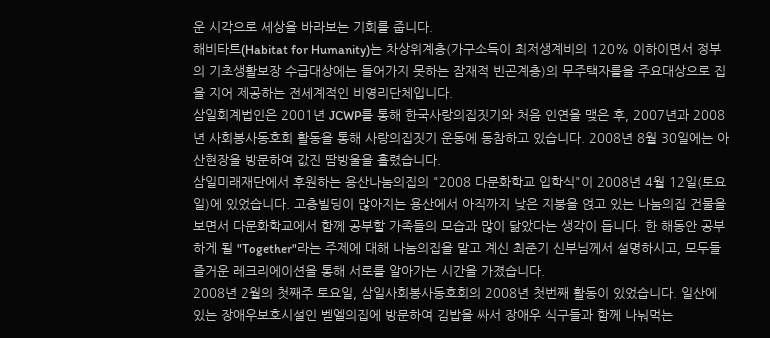운 시각으로 세상을 바라보는 기회를 줍니다.
해비타트(Habitat for Humanity)는 차상위계층(가구소득이 최저생계비의 120% 이하이면서 정부의 기초생활보장 수급대상에는 들어가지 못하는 잠재적 빈곤계층)의 무주택자를을 주요대상으로 집을 지어 제공하는 전세계적인 비영리단체입니다.
삼일회계법인은 2001년 JCWP를 통해 한국사랑의집짓기와 처음 인연을 맺은 후, 2007년과 2008년 사회봉사동호회 활동을 통해 사랑의집짓기 운동에 동참하고 있습니다. 2008년 8월 30일에는 아산현장을 방문하여 값진 땀방울을 흘렸습니다.
삼일미래재단에서 후원하는 용산나눔의집의 "2008 다문화학교 입학식"이 2008년 4월 12일(토요일)에 있었습니다. 고층빌딩이 많아지는 용산에서 아직까지 낮은 지붕을 얹고 있는 나눔의집 건물을 보면서 다문화학교에서 함께 공부할 가족들의 모습과 많이 닮았다는 생각이 듭니다. 한 해동안 공부하게 될 "Together"라는 주제에 대해 나눔의집을 맡고 계신 최준기 신부님께서 설명하시고, 모두들 즐거운 레크리에이션을 통해 서로를 알아가는 시간을 가졌습니다.
2008년 2월의 첫째주 토요일, 삼일사회봉사동호회의 2008년 첫번째 활동이 있었습니다. 일산에 있는 장애우보호시설인 벧엘의집에 방문하여 김밥을 싸서 장애우 식구들과 함께 나눠먹는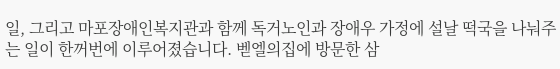일, 그리고 마포장애인복지관과 함께 독거노인과 장애우 가정에 설날 떡국을 나눠주는 일이 한꺼번에 이루어졌습니다. 벧엘의집에 방문한 삼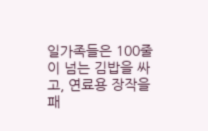일가족들은 100줄이 넘는 김밥을 싸고, 연료용 장작을 패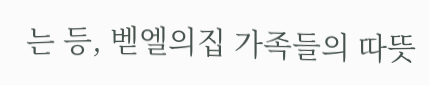는 등, 벧엘의집 가족들의 따뜻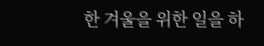한 겨울을 위한 일을 하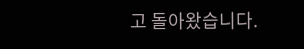고 돌아왔습니다.